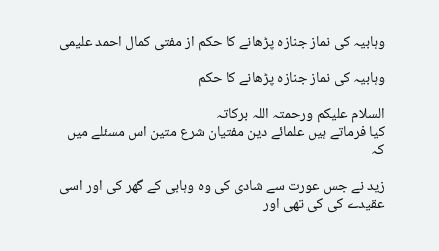وہابیہ کی نماز جنازہ پڑھانے کا حکم از مفتی کمال احمد علیمی

وہابیہ کی نماز جنازہ پڑھانے کا حکم

السلام علیکم ورحمتہ اللہ برکاتہ
کیا فرماتے ہیں علمائے دین مفتیان شرع متین اس مسئلے میں کہ

زید نے جس عورت سے شادی کی وہ وہابی کے گھر کی اور اسی عقیدے کی کی تھی اور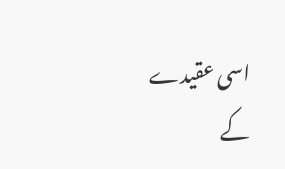اسی عقیدے کے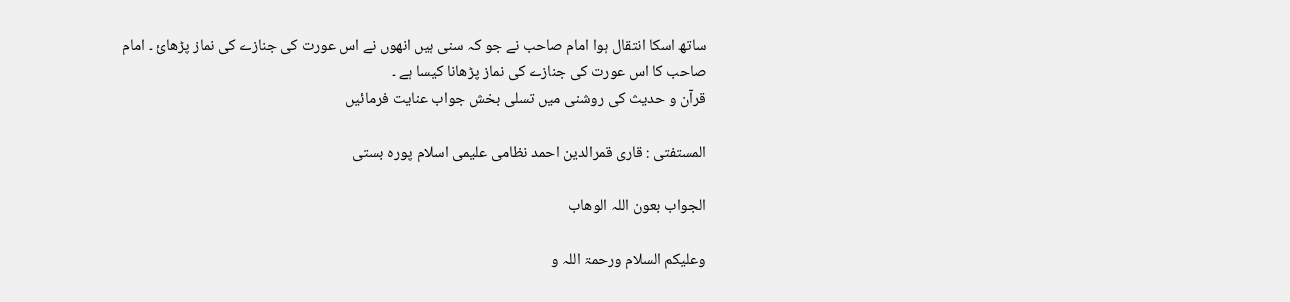ساتھ اسکا انتقال ہوا امام صاحب نے جو کہ سنی ہیں انھوں نے اس عورت کی جنازے کی نماز پڑھائ ۔ امام صاحب کا اس عورت کی جنازے کی نماز پڑھانا کیسا ہے ۔
قرآن و حدیث کی روشنی میں تسلی بخش جواب عنایت فرمائیں

المستفتی : قاری قمرالدین احمد نظامی علیمی اسلام پورہ بستی

الجواب بعون اللہ الوھاب

وعليكم السلام ورحمۃ اللہ و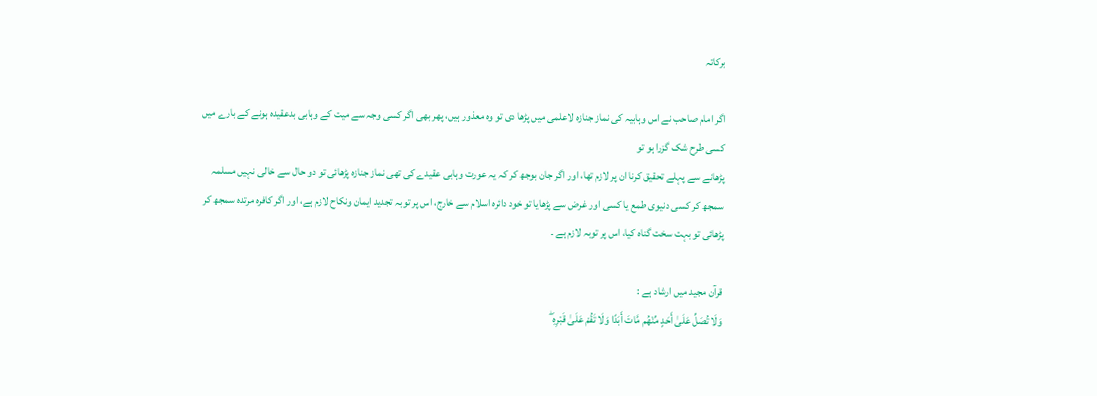برکاتہ

اگر امام صاحب نے اس وہابیہ کی نماز جنازہ لاعلمی میں پڑھا دی تو وہ معذور ہیں، پھر بھی اگر کسی وجہ سے میت کے وہابی بدعقیدہ ہونے کے بارے میں کسی طرح شک گزرا ہو تو
پڑھانے سے پہلے تحقیق کرنا ان پر لازم تھا، اور اگر جان بوجھ کر کہ یہ عورت وہابی عقیدے کی تھی نماز جنازہ پڑھائی تو دو حال سے خالی نہیں مسلمہ سمجھ کر کسی دنیوی طمع یا کسی اور غرض سے پڑھایا تو خود دائرہ اسلام سے خارج، اس پر توبہ تجدید ایمان ونکاح لازم ہے، اور اگر کافرہ مرتدہ سمجھ کر پڑھائی تو بہت سخت گناہ کیا، اس پر توبہ لازم ہے ۔

قرآن مجید میں ارشاد ہے :
وَلَا تُصَلِّ عَلَىٰ أَحَدٍ مِّنْهُم مَّاتَ أَبَدًا وَلَا تَقُمْ عَلَىٰ قَبْرِهِ ۖ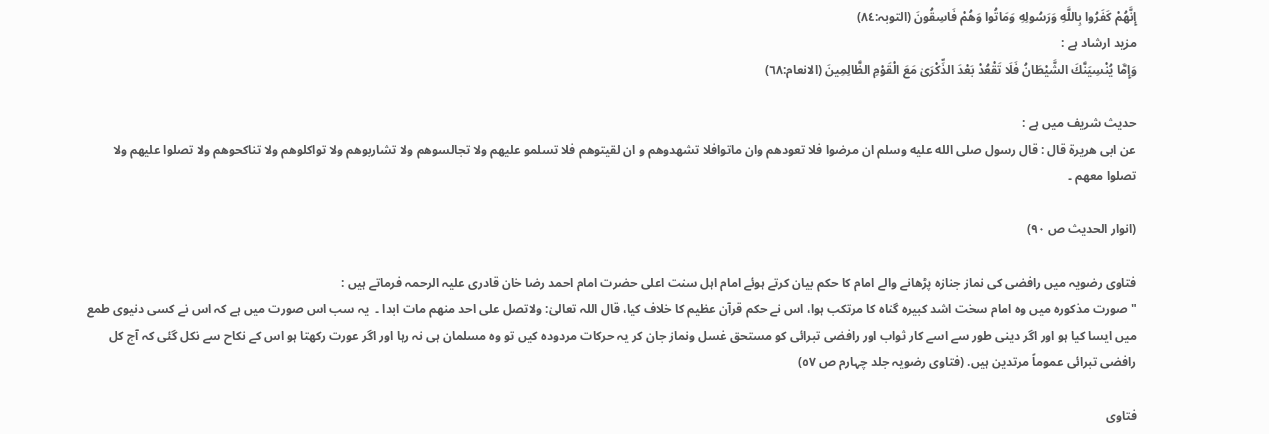إِنَّهُمْ كَفَرُوا بِاللَّهِ وَرَسُولِهِ وَمَاتُوا وَهُمْ فَاسِقُونَ (التوبہ:٨٤)
مزید ارشاد ہے :
وَإِمَّا يُنْسِيَنَّكَ الشَّيْطَانُ فَلَا تَقْعُدْ بَعْدَ الذِّكْرَىٰ مَعَ الْقَوْمِ الظَّالِمِينَ (الانعام:٦٨)

حدیث شریف میں ہے :
عن ابی ھریرة قال : قال رسول صلى الله عليه وسلم ان مرضوا فلا تعودھم وان ماتوافلا تشھدوھم و ان لقیتوھم فلا تسلمو علیھم ولا تجالسوھم ولا تشاربوھم ولا تواکلوھم ولا تناکحوھم ولا تصلوا علیھم ولا تصلوا معھم ۔

(انوار الحديث ص ٩٠)

فتاوی رضویہ میں رافضی کی نماز جنازہ پڑھانے والے امام کا حکم بیان کرتے ہوئے امام اہل سنت اعلی حضرت امام احمد رضا خان قادری علیہ الرحمہ فرماتے ہیں :
"صورت مذکورہ میں وہ امام سخت اشد کبیرہ گناہ کا مرتکب ہوا، اس نے حکم قرآن عظیم کا خلاف کیا، قال اللہ تعالیٰ: ولاتصل علی احد منھم مات ابدا ۔  یہ سب اس صورت میں ہے کہ اس نے کسی دنیوی طمع میں ایسا کیا ہو اور اگر دینی طور سے اسے کار ثواب اور رافضی تبرائی کو مستحق غسل ونماز جان کر یہ حرکات مردودہ کیں تو وہ مسلمان ہی نہ رہا اور اگر عورت رکھتا ہو اس کے نکاح سے نکل گئی کہ آج کل رافضی تبرائی عموماً مرتدین ہیں. (فتاوی رضویہ جلد چہارم ص ٥٧)

فتاوی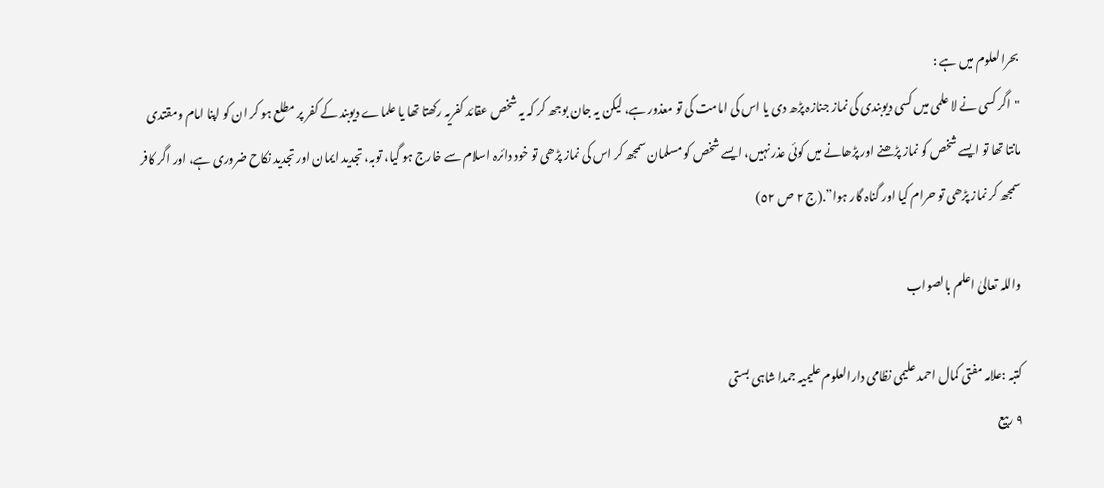بحرالعلوم میں ہے :
"اگر کسی نے لا علمی میں کسی دیوبندی کی نماز جنازہ پڑھ دی یا اس کی امامت کی تو معذور ہے، لیکن یہ جان بوجھ کر کہ یہ شخص عقائد کفریہ رکھتا تھا یا علماے دیوبند کے کفر پر مطلع ہو کر ان کو اپنا امام ومقتدی مانتا تھا تو ایسے شخص کو نماز پڑھنے اور پڑھانے میں کوئی عذر نہیں، ایسے شخص کو مسلمان سمجھ کر اس کی نماز پڑھی تو خود دائرہ اسلام سے خارج ہو گیا، توبہ، تجديد ایمان اور تجديد نکاح ضروری ہے، اور اگر کافر سمجھ کر نماز پڑھی تو حرام کیا اور گناہ گار ہوا”.(ج ٢ ص ٥٢)

واللہ تعالیٰ اعلم بالصواب

کتبہ :علامہ مفتی کمال احمد علیمی نظامی دارالعلوم علیمیہ جمدا شاہی بستی
٩ ربیع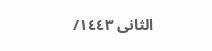الثانی ١٤٤٣/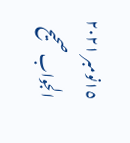١٥نومبر ٢٠٢١
الجواب صحیح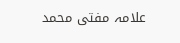علامہ مفتی محمد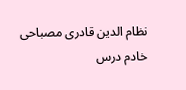نظام الدین قادری مصباحی خادم درس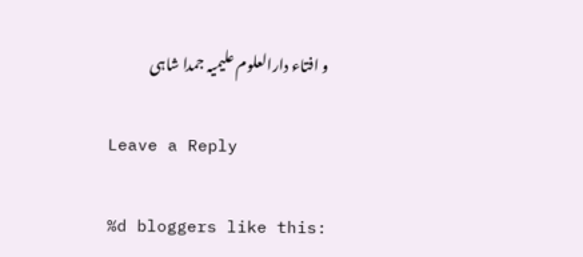و افتاء دارالعلوم علیمیہ جمدا شاہی

Leave a Reply

%d bloggers like this: